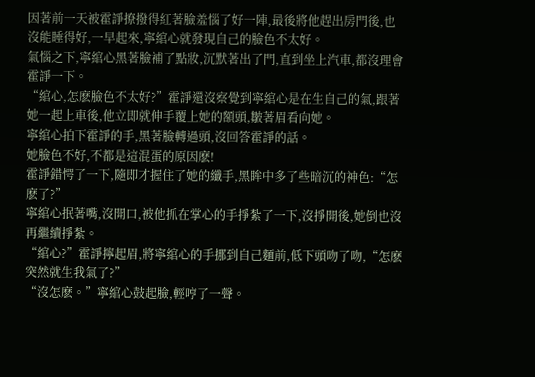因著前一天被霍諍撩撥得紅著臉羞惱了好一陣,最後將他趕出房門後,也沒能睡得好,一早起來,寧綰心就發現自己的臉色不太好。
氣惱之下,寧綰心黑著臉補了點妝,沉默著出了門,直到坐上汽車,都沒理會霍諍一下。
“綰心,怎麽臉色不太好?”霍諍還沒察覺到寧綰心是在生自己的氣,跟著她一起上車後,他立即就伸手覆上她的額頭,皺著眉看向她。
寧綰心拍下霍諍的手,黑著臉轉過頭,沒回答霍諍的話。
她臉色不好,不都是這混蛋的原因麽!
霍諍錯愕了一下,隨即才握住了她的纖手,黑眸中多了些暗沉的神色:“怎麽了?”
寧綰心抿著嘴,沒開口,被他抓在掌心的手掙紮了一下,沒掙開後,她倒也沒再繼續掙紮。
“綰心?”霍諍擰起眉,將寧綰心的手挪到自己麵前,低下頭吻了吻,“怎麽突然就生我氣了?”
“沒怎麽。”寧綰心鼓起臉,輕哼了一聲。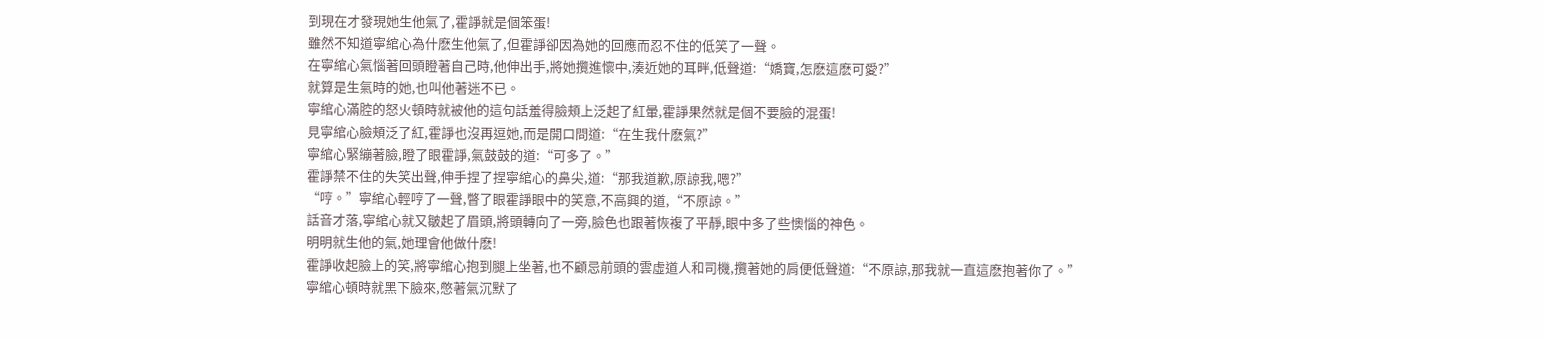到現在才發現她生他氣了,霍諍就是個笨蛋!
雖然不知道寧綰心為什麽生他氣了,但霍諍卻因為她的回應而忍不住的低笑了一聲。
在寧綰心氣惱著回頭瞪著自己時,他伸出手,將她攬進懷中,湊近她的耳畔,低聲道:“嬌寶,怎麽這麽可愛?”
就算是生氣時的她,也叫他著迷不已。
寧綰心滿腔的怒火頓時就被他的這句話羞得臉頰上泛起了紅暈,霍諍果然就是個不要臉的混蛋!
見寧綰心臉頰泛了紅,霍諍也沒再逗她,而是開口問道:“在生我什麽氣?”
寧綰心緊繃著臉,瞪了眼霍諍,氣鼓鼓的道:“可多了。”
霍諍禁不住的失笑出聲,伸手捏了捏寧綰心的鼻尖,道:“那我道歉,原諒我,嗯?”
“哼。”寧綰心輕哼了一聲,瞥了眼霍諍眼中的笑意,不高興的道,“不原諒。”
話音才落,寧綰心就又皺起了眉頭,將頭轉向了一旁,臉色也跟著恢複了平靜,眼中多了些懊惱的神色。
明明就生他的氣,她理會他做什麽!
霍諍收起臉上的笑,將寧綰心抱到腿上坐著,也不顧忌前頭的雲虛道人和司機,攬著她的肩便低聲道:“不原諒,那我就一直這麽抱著你了。”
寧綰心頓時就黑下臉來,憋著氣沉默了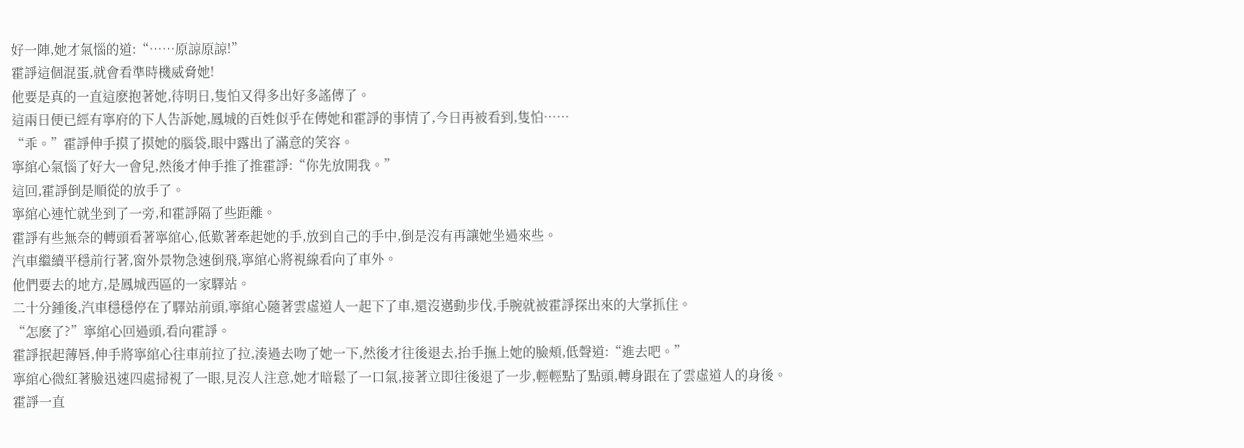好一陣,她才氣惱的道:“……原諒原諒!”
霍諍這個混蛋,就會看準時機威脅她!
他要是真的一直這麽抱著她,待明日,隻怕又得多出好多謠傳了。
這兩日便已經有寧府的下人告訴她,鳳城的百姓似乎在傳她和霍諍的事情了,今日再被看到,隻怕……
“乖。”霍諍伸手摸了摸她的腦袋,眼中露出了滿意的笑容。
寧綰心氣惱了好大一會兒,然後才伸手推了推霍諍:“你先放開我。”
這回,霍諍倒是順從的放手了。
寧綰心連忙就坐到了一旁,和霍諍隔了些距離。
霍諍有些無奈的轉頭看著寧綰心,低歎著牽起她的手,放到自己的手中,倒是沒有再讓她坐過來些。
汽車繼續平穩前行著,窗外景物急速倒飛,寧綰心將視線看向了車外。
他們要去的地方,是鳳城西區的一家驛站。
二十分鍾後,汽車穩穩停在了驛站前頭,寧綰心隨著雲虛道人一起下了車,還沒邁動步伐,手腕就被霍諍探出來的大掌抓住。
“怎麽了?”寧綰心回過頭,看向霍諍。
霍諍抿起薄唇,伸手將寧綰心往車前拉了拉,湊過去吻了她一下,然後才往後退去,抬手撫上她的臉頰,低聲道:“進去吧。”
寧綰心微紅著臉迅速四處掃視了一眼,見沒人注意,她才暗鬆了一口氣,接著立即往後退了一步,輕輕點了點頭,轉身跟在了雲虛道人的身後。
霍諍一直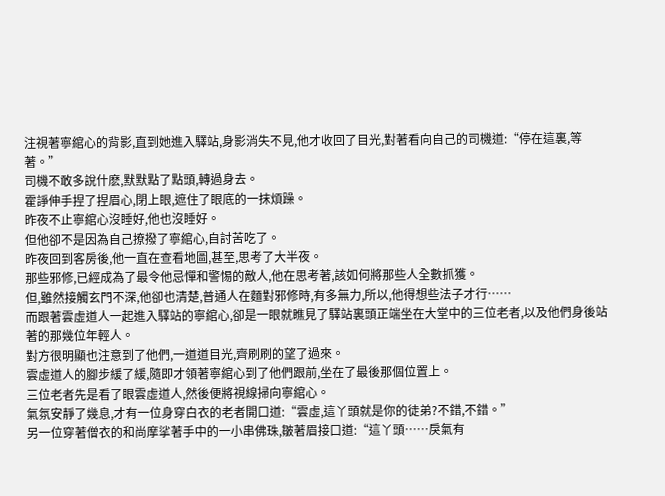注視著寧綰心的背影,直到她進入驛站,身影消失不見,他才收回了目光,對著看向自己的司機道:“停在這裏,等著。”
司機不敢多說什麽,默默點了點頭,轉過身去。
霍諍伸手捏了捏眉心,閉上眼,遮住了眼底的一抹煩躁。
昨夜不止寧綰心沒睡好,他也沒睡好。
但他卻不是因為自己撩撥了寧綰心,自討苦吃了。
昨夜回到客房後,他一直在查看地圖,甚至,思考了大半夜。
那些邪修,已經成為了最令他忌憚和警惕的敵人,他在思考著,該如何將那些人全數抓獲。
但,雖然接觸玄門不深,他卻也清楚,普通人在麵對邪修時,有多無力,所以,他得想些法子才行……
而跟著雲虛道人一起進入驛站的寧綰心,卻是一眼就瞧見了驛站裏頭正端坐在大堂中的三位老者,以及他們身後站著的那幾位年輕人。
對方很明顯也注意到了他們,一道道目光,齊刷刷的望了過來。
雲虛道人的腳步緩了緩,隨即才領著寧綰心到了他們跟前,坐在了最後那個位置上。
三位老者先是看了眼雲虛道人,然後便將視線掃向寧綰心。
氣氛安靜了幾息,才有一位身穿白衣的老者開口道:“雲虛,這丫頭就是你的徒弟?不錯,不錯。”
另一位穿著僧衣的和尚摩挲著手中的一小串佛珠,皺著眉接口道:“這丫頭……戾氣有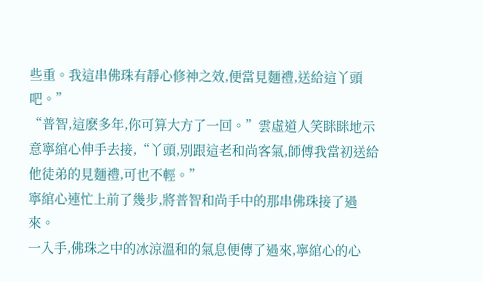些重。我這串佛珠有靜心修神之效,便當見麵禮,送給這丫頭吧。”
“普智,這麽多年,你可算大方了一回。”雲虛道人笑眯眯地示意寧綰心伸手去接,“丫頭,別跟這老和尚客氣,師傅我當初送給他徒弟的見麵禮,可也不輕。”
寧綰心連忙上前了幾步,將普智和尚手中的那串佛珠接了過來。
一入手,佛珠之中的冰涼溫和的氣息便傳了過來,寧綰心的心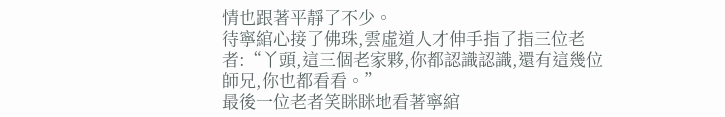情也跟著平靜了不少。
待寧綰心接了佛珠,雲虛道人才伸手指了指三位老者:“丫頭,這三個老家夥,你都認識認識,還有這幾位師兄,你也都看看。”
最後一位老者笑眯眯地看著寧綰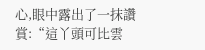心,眼中露出了一抹讚賞:“這丫頭可比雲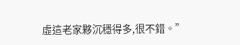虛這老家夥沉穩得多,很不錯。”